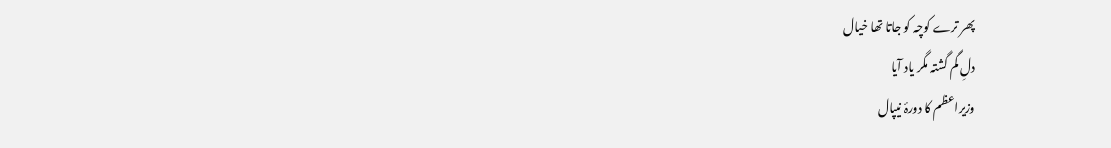پھر ترے کوچہ کو جاتا تھا خیال
دلِ گم گشتہ مگر یاد آیا
وزیراعظم کا دورۂ نیپال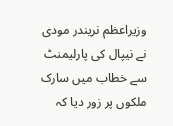وزیراعظم نریندر مودی نے نیپال کی پارلیمنٹ سے خطاب میں سارک ملکوں پر زور دیا کہ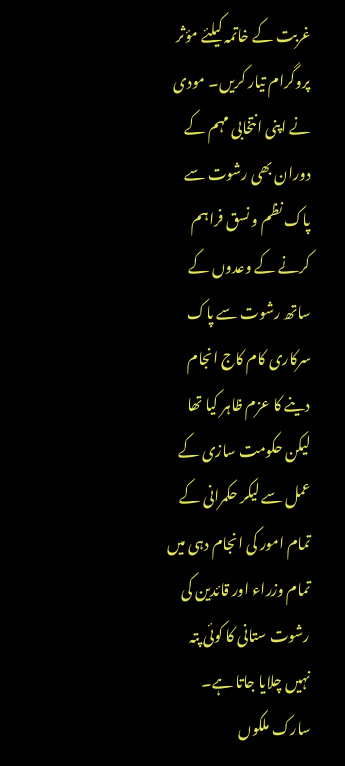غربت کے خاتمہ کیلئے مؤثر پروگرام تیار کریں۔ مودی نے اپنی انتخابی مہم کے دوران بھی رشوت سے پاک نظم و نسق فراہم کرنے کے وعدوں کے ساتھ رشوت سے پاک سرکاری کام کاج انجام دینے کا عزم ظاہر کیا تھا لیکن حکومت سازی کے عمل سے لیکر حکمرانی کے تمام امور کی انجام دہی میں تمام وزراء اور قائدین کی رشوت ستانی کا کوئی پتہ نہیں چلایا جاتا ہے۔ سارک ملکوں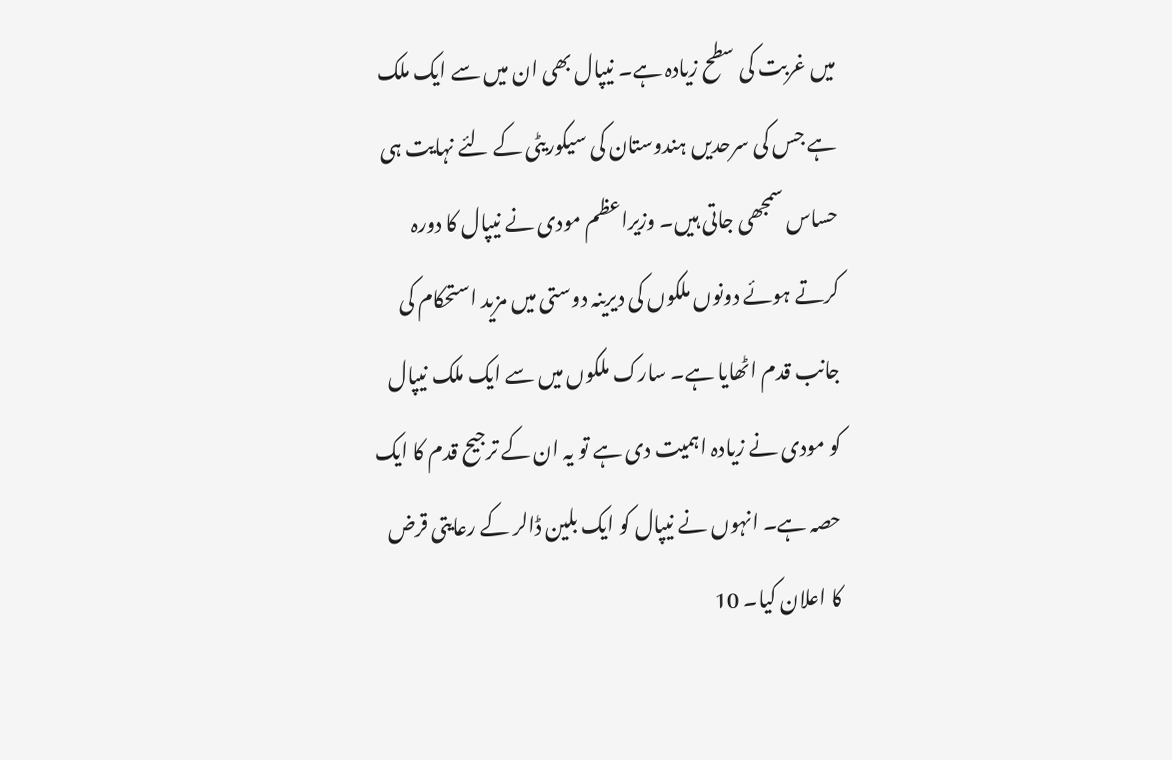میں غربت کی سطح زیادہ ہے۔ نیپال بھی ان میں سے ایک ملک ہے جس کی سرحدیں ہندوستان کی سیکوریٹی کے لئے نہایت ہی حساس سمجھی جاتی ہیں۔ وزیراعظم مودی نے نیپال کا دورہ کرتے ہوئے دونوں ملکوں کی دیرینہ دوستی میں مزید استحکام کی جانب قدم اٹھایا ہے۔ سارک ملکوں میں سے ایک ملک نیپال کو مودی نے زیادہ اہمیت دی ہے تو یہ ان کے ترجیح قدم کا ایک حصہ ہے۔ انہوں نے نیپال کو ایک بلین ڈالر کے رعایتی قرض کا اعلان کیا۔ 10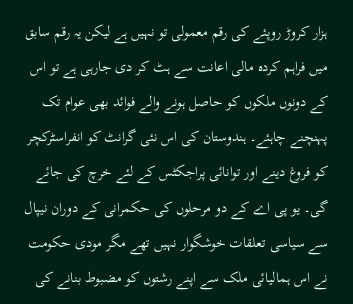ہزار کروڑ روپئے کی رقم معمولی تو نہیں ہے لیکن یہ رقم سابق میں فراہم کردہ مالی اعانت سے ہٹ کر دی جارہی ہے تو اس کے دونوں ملکوں کو حاصل ہونے والے فوائد بھی عوام تک پہنچنے چاہئے۔ ہندوستان کی اس نئی گرانٹ کو انفراسٹرکچر کو فروغ دینے اور توانائی پراجکٹس کے لئے خرچ کی جائے گی۔ یو پی اے کے دو مرحلوں کی حکمرانی کے دوران نیپال سے سیاسی تعلقات خوشگوار نہیں تھے مگر مودی حکومت نے اس ہمالیائی ملک سے اپنے رشتوں کو مضبوط بنانے کی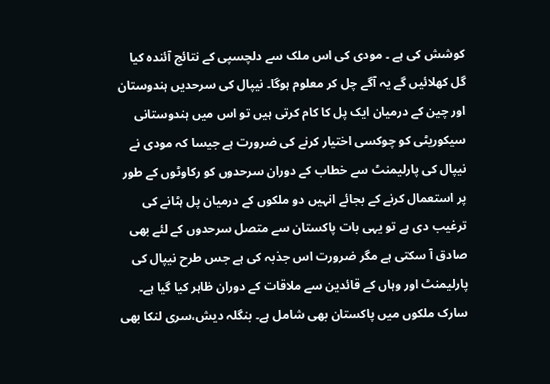کوشش کی ہے ۔ مودی کی اس ملک سے دلچسپی کے نتائج آئندہ کیا گل کھلائیں گے یہ آگے چل کر معلوم ہوگا۔ نیپال کی سرحدیں ہندوستان اور چین کے درمیان ایک پل کا کام کرتی ہیں تو اس میں ہندوستانی سیکوریٹی کو چوکسی اختیار کرنے کی ضرورت ہے جیسا کہ مودی نے نیپال کی پارلیمنٹ سے خطاب کے دوران سرحدوں کو رکاوٹوں کے طور پر استعمال کرنے کے بجائے انہیں دو ملکوں کے درمیان پل ہٹانے کی ترغیب دی ہے تو یہی بات پاکستان سے متصل سرحدوں کے لئے بھی صادق آ سکتی ہے مگر ضرورت اس جذبہ کی ہے جس طرح نیپال کی پارلیمنٹ اور وہاں کے قائدین سے ملاقات کے دوران ظاہر کیا گیا ہے۔ سارک ملکوں میں پاکستان بھی شامل ہے۔ بنگلہ دیش،سری لنکا بھی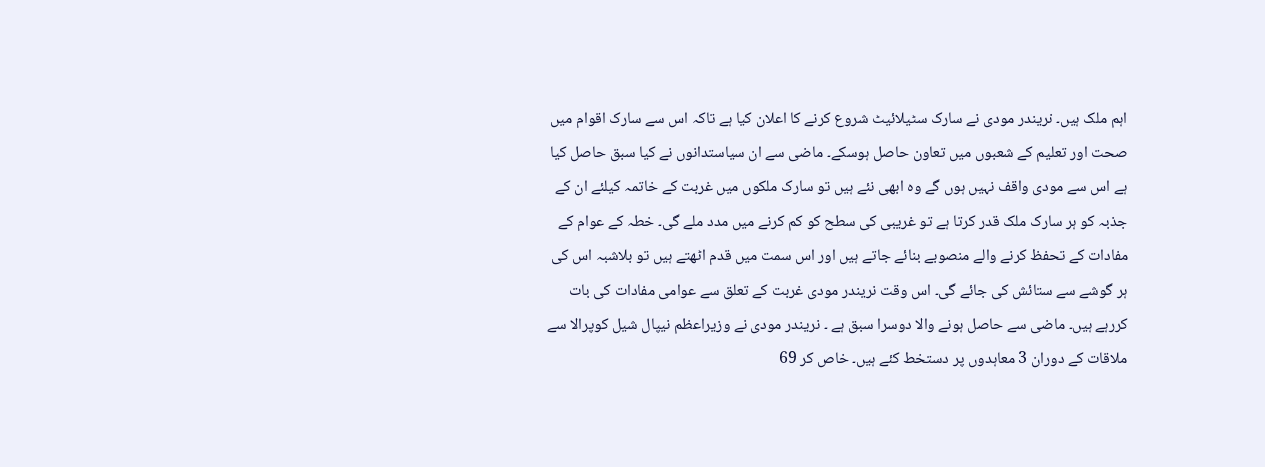اہم ملک ہیں۔ نریندر مودی نے سارک سٹیلائیٹ شروع کرنے کا اعلان کیا ہے تاکہ اس سے سارک اقوام میں صحت اور تعلیم کے شعبوں میں تعاون حاصل ہوسکے۔ ماضی سے ان سیاستدانوں نے کیا سبق حاصل کیا ہے اس سے مودی واقف نہیں ہوں گے وہ ابھی نئے ہیں تو سارک ملکوں میں غربت کے خاتمہ کیلئے ان کے جذبہ کو ہر سارک ملک قدر کرتا ہے تو غریبی کی سطح کو کم کرنے میں مدد ملے گی۔ خطہ کے عوام کے مفادات کے تحفظ کرنے والے منصوبے بنائے جاتے ہیں اور اس سمت میں قدم اٹھتے ہیں تو بلاشبہ اس کی ہر گوشے سے ستائش کی جائے گی۔ اس وقت نریندر مودی غربت کے تعلق سے عوامی مفادات کی بات کررہے ہیں۔ ماضی سے حاصل ہونے والا دوسرا سبق ہے ۔ نریندر مودی نے وزیراعظم نیپال شیل کوپرالا سے ملاقات کے دوران 3 معاہدوں پر دستخط کئے ہیں۔ خاص کر 69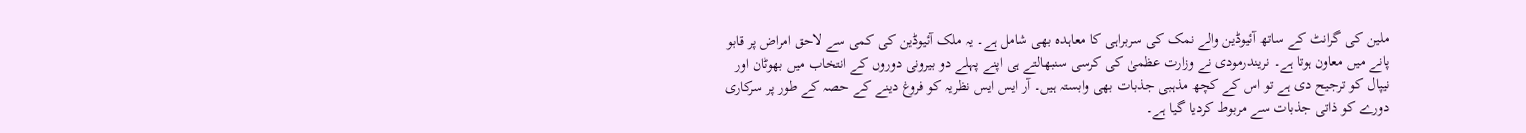ملین کی گرانٹ کے ساتھ آئیوڈین والے نمک کی سربراہی کا معاہدہ بھی شامل ہے۔ یہ ملک آئیوڈین کی کمی سے لاحق امراض پر قابو پانے میں معاون ہوتا ہے۔ نریندرمودی نے وزارت عظمیٰ کی کرسی سنبھالتے ہی اپنے پہلے دو بیرونی دوروں کے انتخاب میں بھوٹان اور نیپال کو ترجیح دی ہے تو اس کے کچھ مذہبی جذبات بھی وابستہ ہیں۔ آر ایس ایس نظریہ کو فروغ دینے کے حصہ کے طور پر سرکاری دورے کو ذاتی جذبات سے مربوط کردیا گیا ہے۔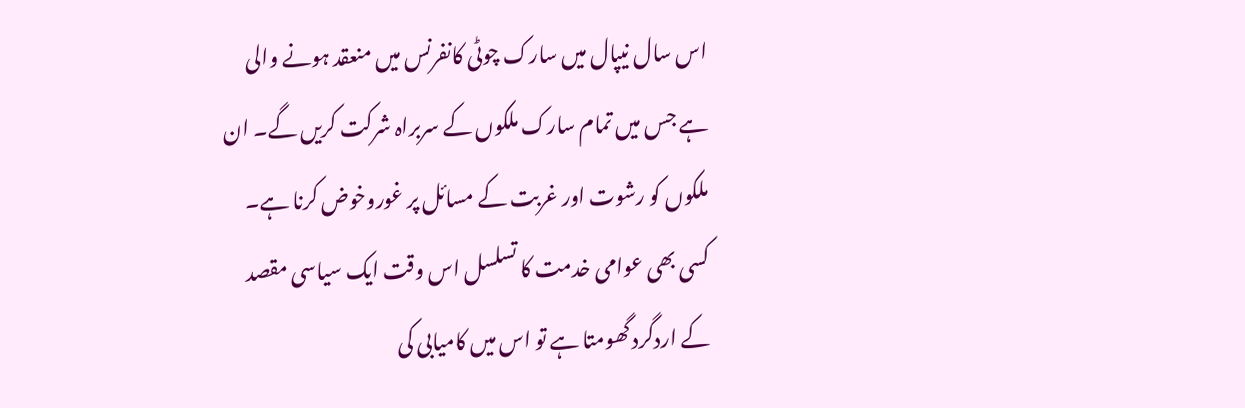اس سال نیپال میں سارک چوٹی کانفرنس میں منعقد ہونے والی ہے جس میں تمام سارک ملکوں کے سربراہ شرکت کریں گے۔ ان ملکوں کو رشوت اور غربت کے مسائل پر غوروخوض کرنا ہے۔ کسی بھی عوامی خدمت کا تسلسل اس وقت ایک سیاسی مقصد کے اردگرد گھومتا ہے تو اس میں کامیابی کی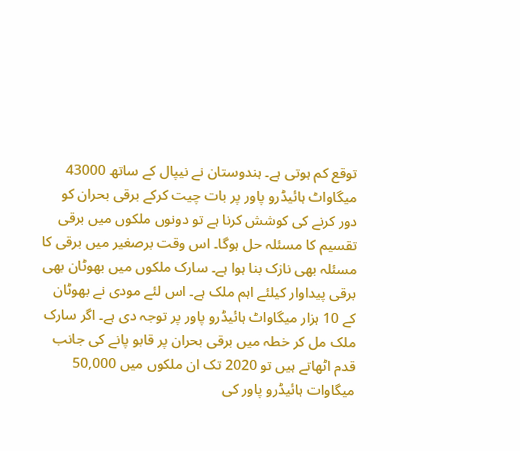توقع کم ہوتی ہے۔ ہندوستان نے نیپال کے ساتھ 43000 میگاواٹ ہائیڈرو پاور پر بات چیت کرکے برقی بحران کو دور کرنے کی کوشش کرنا ہے تو دونوں ملکوں میں برقی تقسیم کا مسئلہ حل ہوگا۔ اس وقت برصغیر میں برقی کا مسئلہ بھی نازک بنا ہوا ہے۔ سارک ملکوں میں بھوٹان بھی برقی پیداوار کیلئے اہم ملک ہے۔ اس لئے مودی نے بھوٹان کے 10 ہزار میگاواٹ ہائیڈرو پاور پر توجہ دی ہے۔ اگر سارک ملک مل کر خطہ میں برقی بحران پر قابو پانے کی جانب قدم اٹھاتے ہیں تو 2020 تک ان ملکوں میں 50,000 میگاوات ہائیڈرو پاور کی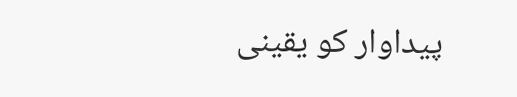پیداوار کو یقینی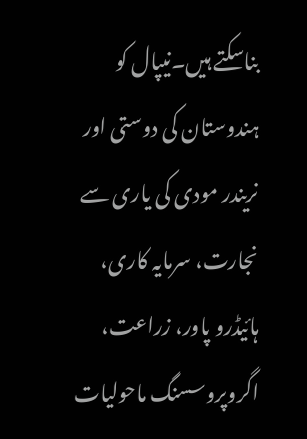بناسکتے ہیں۔نیپال کو ہندوستان کی دوستی اور نریندر مودی کی یاری سے نجارت، سرمایہ کاری، ہائیڈرو پاور، زراعت، اگروپروسسنگ ماحولیات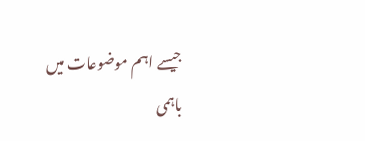جیسے اہم موضوعات میں باہمی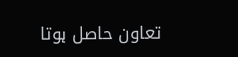تعاون حاصل ہوتا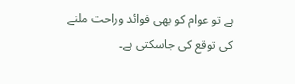ہے تو عوام کو بھی فوائد وراحت ملنے کی توقع کی جاسکتی ہے۔